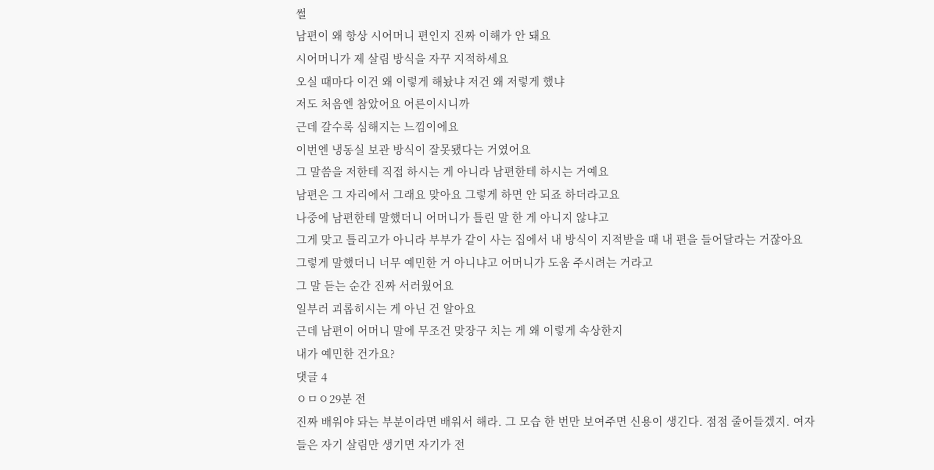썰
남편이 왜 항상 시어머니 편인지 진짜 이해가 안 돼요
시어머니가 제 살림 방식을 자꾸 지적하세요
오실 때마다 이건 왜 이렇게 해놨냐 저건 왜 저렇게 했냐
저도 처음엔 참았어요 어른이시니까
근데 갈수록 심해지는 느낌이에요
이번엔 냉동실 보관 방식이 잘못됐다는 거였어요
그 말씀을 저한테 직접 하시는 게 아니라 남편한테 하시는 거예요
남편은 그 자리에서 그래요 맞아요 그렇게 하면 안 되죠 하더라고요
나중에 남편한테 말했더니 어머니가 틀린 말 한 게 아니지 않냐고
그게 맞고 틀리고가 아니라 부부가 같이 사는 집에서 내 방식이 지적받을 때 내 편을 들어달라는 거잖아요
그렇게 말했더니 너무 예민한 거 아니냐고 어머니가 도움 주시려는 거라고
그 말 듣는 순간 진짜 서러웠어요
일부러 괴롭히시는 게 아닌 건 알아요
근데 남편이 어머니 말에 무조건 맞장구 치는 게 왜 이렇게 속상한지
내가 예민한 건가요?
댓글 4
ㅇㅁㅇ29분 전
진짜 배워야 돠는 부분이라면 배워서 해라. 그 모습 한 번만 보여주면 신용이 생긴다. 점점 줄어들겠지. 여자들은 자기 살림만 생기면 자기가 전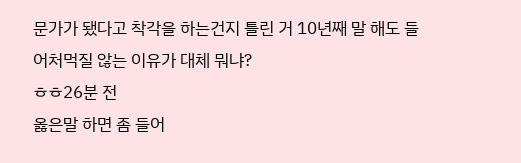문가가 됐다고 착각을 하는건지 틀린 거 10년째 말 해도 들어처먹질 않는 이유가 대체 뭐냐?
ㅎㅎ26분 전
옳은말 하면 좀 들어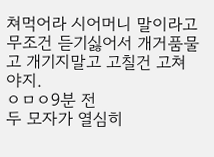쳐먹어라 시어머니 말이라고 무조건 듣기싫어서 개거품물고 개기지말고 고칠건 고쳐야지.
ㅇㅁㅇ9분 전
두 모자가 열심히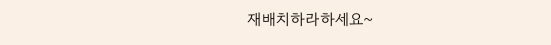재배치하라하세요~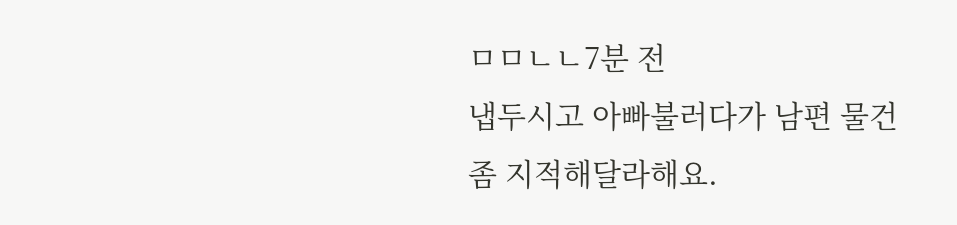ㅁㅁㄴㄴ7분 전
냅두시고 아빠불러다가 남편 물건좀 지적해달라해요.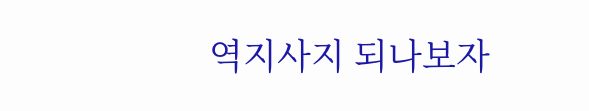역지사지 되나보자